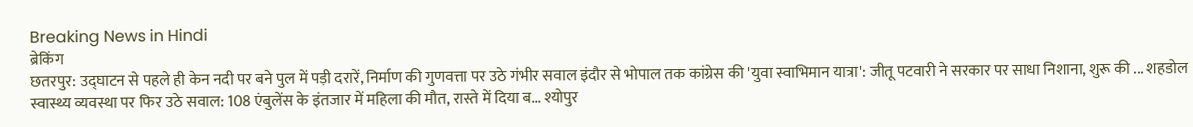Breaking News in Hindi
ब्रेकिंग
छतरपुर: उद्घाटन से पहले ही केन नदी पर बने पुल में पड़ी दरारें, निर्माण की गुणवत्ता पर उठे गंभीर सवाल इंदौर से भोपाल तक कांग्रेस की 'युवा स्वाभिमान यात्रा': जीतू पटवारी ने सरकार पर साधा निशाना, शुरू की ... शहडोल स्वास्थ्य व्यवस्था पर फिर उठे सवाल: 108 एंबुलेंस के इंतजार में महिला की मौत, रास्ते में दिया ब... श्योपुर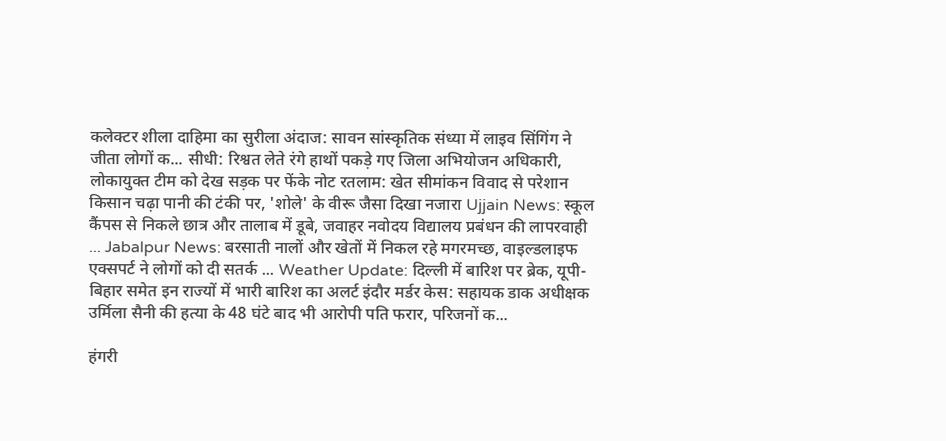कलेक्टर शीला दाहिमा का सुरीला अंदाज: सावन सांस्कृतिक संध्या में लाइव सिंगिंग ने जीता लोगों क... सीधी: रिश्वत लेते रंगे हाथों पकड़े गए जिला अभियोजन अधिकारी, लोकायुक्त टीम को देख सड़क पर फेंके नोट रतलाम: खेत सीमांकन विवाद से परेशान किसान चढ़ा पानी की टंकी पर, 'शोले' के वीरू जैसा दिखा नजारा Ujjain News: स्कूल कैंपस से निकले छात्र और तालाब में डूबे, जवाहर नवोदय विद्यालय प्रबंधन की लापरवाही ... Jabalpur News: बरसाती नालों और खेतों में निकल रहे मगरमच्छ, वाइल्डलाइफ एक्सपर्ट ने लोगों को दी सतर्क ... Weather Update: दिल्ली में बारिश पर ब्रेक, यूपी-बिहार समेत इन राज्यों में भारी बारिश का अलर्ट इंदौर मर्डर केस: सहायक डाक अधीक्षक उर्मिला सैनी की हत्या के 48 घंटे बाद भी आरोपी पति फरार, परिजनों क...

हंगरी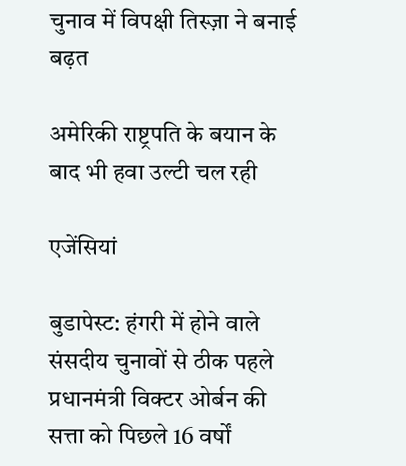चुनाव में विपक्षी तिस्ज़ा ने बनाई बढ़त

अमेरिकी राष्ट्रपति के बयान के बाद भी हवा उल्टी चल रही

एजेंसियां

बुडापेस्ट: हंगरी में होने वाले संसदीय चुनावों से ठीक पहले प्रधानमंत्री विक्टर ओर्बन की सत्ता को पिछले 16 वर्षों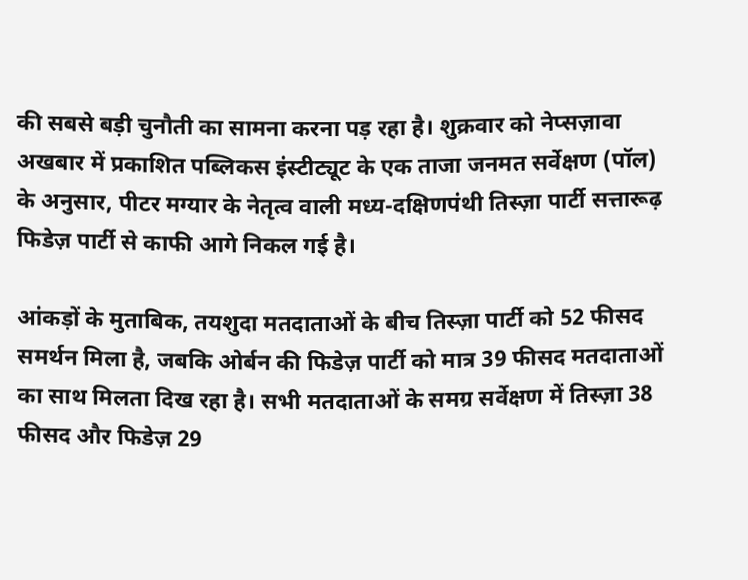की सबसे बड़ी चुनौती का सामना करना पड़ रहा है। शुक्रवार को नेप्सज़ावा अखबार में प्रकाशित पब्लिकस इंस्टीट्यूट के एक ताजा जनमत सर्वेक्षण (पॉल) के अनुसार, पीटर मग्यार के नेतृत्व वाली मध्य-दक्षिणपंथी तिस्ज़ा पार्टी सत्तारूढ़ फिडेज़ पार्टी से काफी आगे निकल गई है।

आंकड़ों के मुताबिक, तयशुदा मतदाताओं के बीच तिस्ज़ा पार्टी को 52 फीसद समर्थन मिला है, जबकि ओर्बन की फिडेज़ पार्टी को मात्र 39 फीसद मतदाताओं का साथ मिलता दिख रहा है। सभी मतदाताओं के समग्र सर्वेक्षण में तिस्ज़ा 38 फीसद और फिडेज़ 29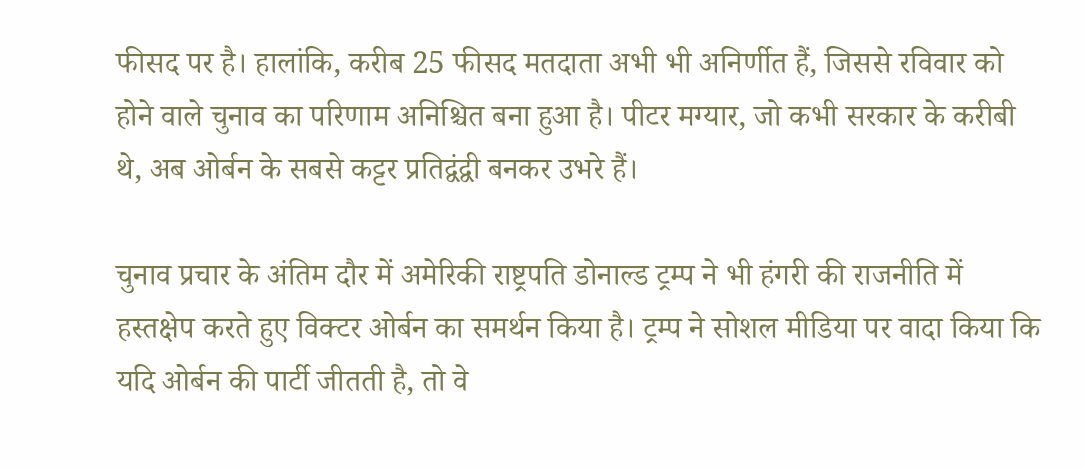फीसद पर है। हालांकि, करीब 25 फीसद मतदाता अभी भी अनिर्णीत हैं, जिससे रविवार को होने वाले चुनाव का परिणाम अनिश्चित बना हुआ है। पीटर मग्यार, जो कभी सरकार के करीबी थे, अब ओर्बन के सबसे कट्टर प्रतिद्वंद्वी बनकर उभरे हैं।

चुनाव प्रचार के अंतिम दौर में अमेरिकी राष्ट्रपति डोनाल्ड ट्रम्प ने भी हंगरी की राजनीति में हस्तक्षेप करते हुए विक्टर ओर्बन का समर्थन किया है। ट्रम्प ने सोशल मीडिया पर वादा किया कि यदि ओर्बन की पार्टी जीतती है, तो वे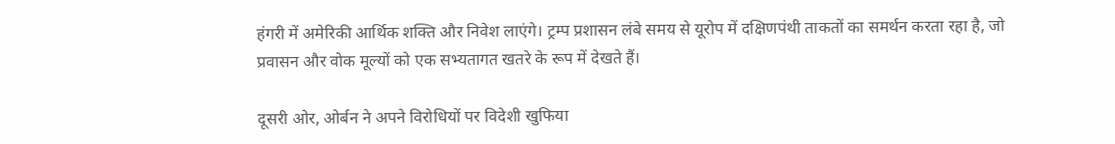हंगरी में अमेरिकी आर्थिक शक्ति और निवेश लाएंगे। ट्रम्प प्रशासन लंबे समय से यूरोप में दक्षिणपंथी ताकतों का समर्थन करता रहा है, जो प्रवासन और वोक मूल्यों को एक सभ्यतागत खतरे के रूप में देखते हैं।

दूसरी ओर, ओर्बन ने अपने विरोधियों पर विदेशी खुफिया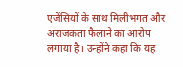एजेंसियों के साथ मिलीभगत और अराजकता फैलाने का आरोप लगाया है। उन्होंने कहा कि यह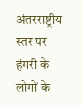अंतरराष्ट्रीय स्तर पर हंगरी के लोगों के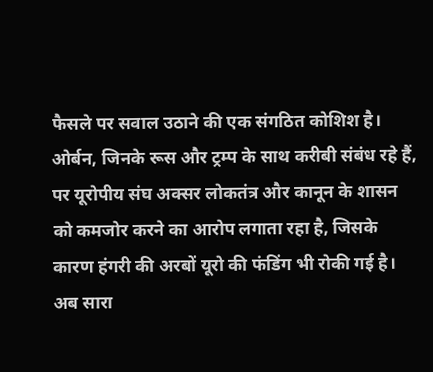फैसले पर सवाल उठाने की एक संगठित कोशिश है। ओर्बन, जिनके रूस और ट्रम्प के साथ करीबी संबंध रहे हैं, पर यूरोपीय संघ अक्सर लोकतंत्र और कानून के शासन को कमजोर करने का आरोप लगाता रहा है, जिसके कारण हंगरी की अरबों यूरो की फंडिंग भी रोकी गई है। अब सारा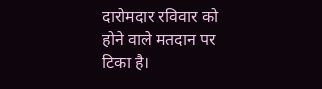दारोमदार रविवार को होने वाले मतदान पर टिका है।